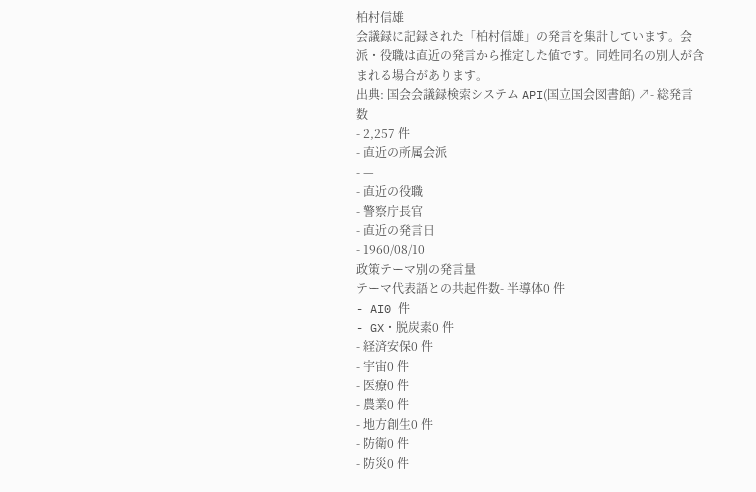柏村信雄
会議録に記録された「柏村信雄」の発言を集計しています。会派・役職は直近の発言から推定した値です。同姓同名の別人が含まれる場合があります。
出典: 国会会議録検索システム API(国立国会図書館) ↗- 総発言数
- 2,257 件
- 直近の所属会派
- —
- 直近の役職
- 警察庁長官
- 直近の発言日
- 1960/08/10
政策テーマ別の発言量
テーマ代表語との共起件数- 半導体0 件
- AI0 件
- GX・脱炭素0 件
- 経済安保0 件
- 宇宙0 件
- 医療0 件
- 農業0 件
- 地方創生0 件
- 防衛0 件
- 防災0 件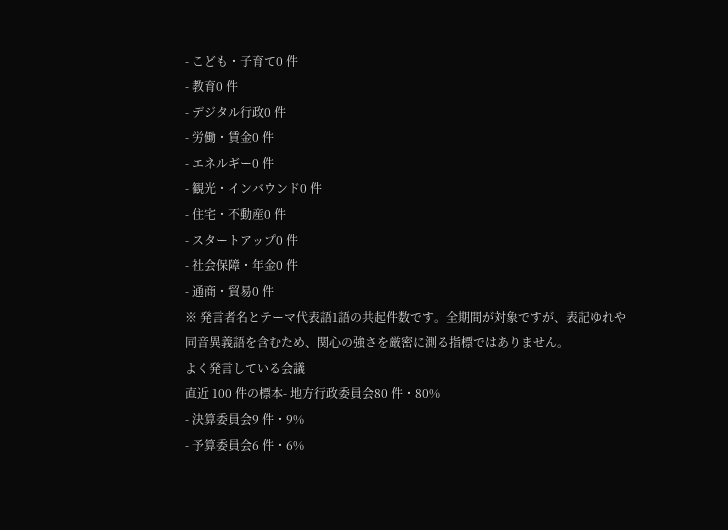- こども・子育て0 件
- 教育0 件
- デジタル行政0 件
- 労働・賃金0 件
- エネルギー0 件
- 観光・インバウンド0 件
- 住宅・不動産0 件
- スタートアップ0 件
- 社会保障・年金0 件
- 通商・貿易0 件
※ 発言者名とテーマ代表語1語の共起件数です。全期間が対象ですが、表記ゆれや 同音異義語を含むため、関心の強さを厳密に測る指標ではありません。
よく発言している会議
直近 100 件の標本- 地方行政委員会80 件・80%
- 決算委員会9 件・9%
- 予算委員会6 件・6%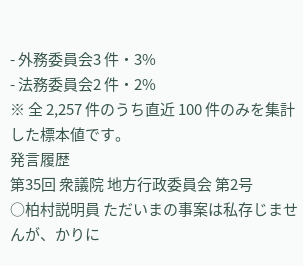- 外務委員会3 件・3%
- 法務委員会2 件・2%
※ 全 2,257 件のうち直近 100 件のみを集計した標本値です。
発言履歴
第35回 衆議院 地方行政委員会 第2号
○柏村説明員 ただいまの事案は私存じませんが、かりに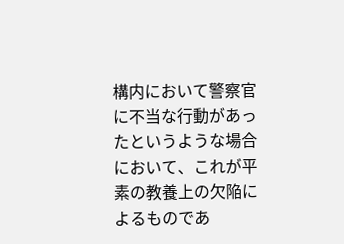構内において警察官に不当な行動があったというような場合において、これが平素の教養上の欠陥によるものであ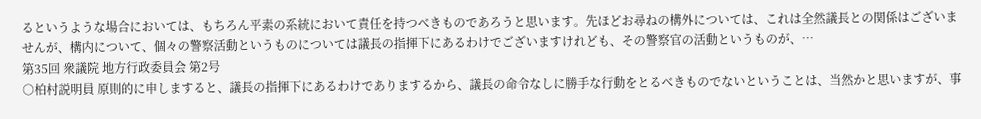るというような場合においては、もちろん平素の系統において責任を持つべきものであろうと思います。先ほどお尋ねの構外については、これは全然議長との関係はございませんが、構内について、個々の警察活動というものについては議長の指揮下にあるわけでございますけれども、その警察官の活動というものが、…
第35回 衆議院 地方行政委員会 第2号
○柏村説明員 原則的に申しますると、議長の指揮下にあるわけでありまするから、議長の命令なしに勝手な行動をとるべきものでないということは、当然かと思いますが、事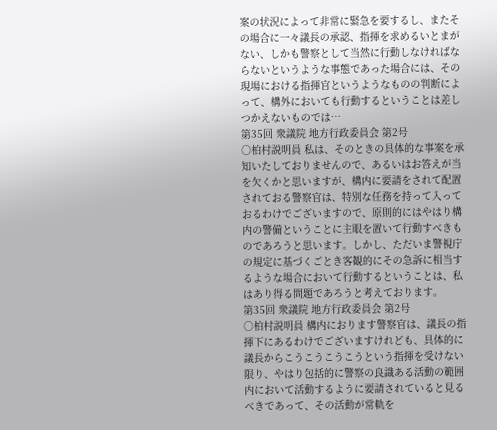案の状況によって非常に緊急を要するし、またその場合に一々議長の承認、指揮を求めるいとまがない、しかも警察として当然に行動しなければならないというような事態であった場合には、その現場における指揮官というようなものの判断によって、構外においても行動するということは差しつかえないものでは…
第35回 衆議院 地方行政委員会 第2号
○柏村説明員 私は、そのときの具体的な事案を承知いたしておりませんので、あるいはお答えが当を欠くかと思いますが、構内に要請をされて配置されておる警察官は、特別な任務を持って入っておるわけでございますので、原則的にはやはり構内の警備ということに主眼を置いて行動すべきものであろうと思います。しかし、ただいま警視庁の規定に基づくごとき客観的にその急訴に相当するような場合において行動するということは、私はあり得る問題であろうと考えております。
第35回 衆議院 地方行政委員会 第2号
○柏村説明員 構内におります警察官は、議長の指揮下にあるわけでございますけれども、具体的に議長からこうこうこうこうという指揮を受けない限り、やはり包括的に警察の良識ある活動の範囲内において活動するように要請されていると見るべきであって、その活動が常軌を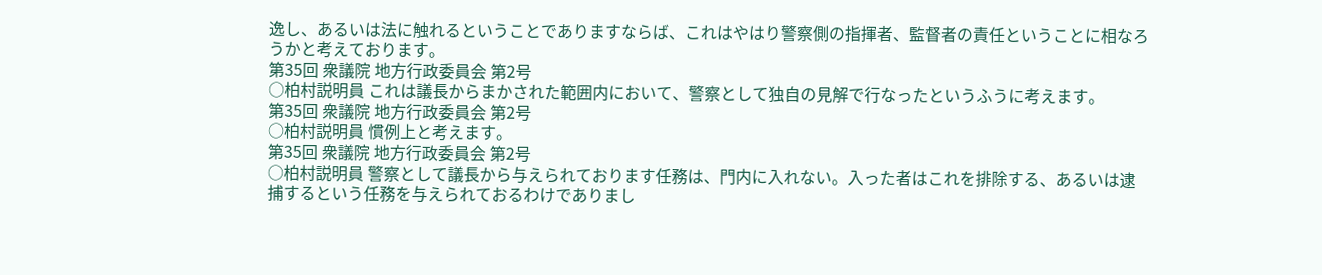逸し、あるいは法に触れるということでありますならば、これはやはり警察側の指揮者、監督者の責任ということに相なろうかと考えております。
第35回 衆議院 地方行政委員会 第2号
○柏村説明員 これは議長からまかされた範囲内において、警察として独自の見解で行なったというふうに考えます。
第35回 衆議院 地方行政委員会 第2号
○柏村説明員 慣例上と考えます。
第35回 衆議院 地方行政委員会 第2号
○柏村説明員 警察として議長から与えられております任務は、門内に入れない。入った者はこれを排除する、あるいは逮捕するという任務を与えられておるわけでありまし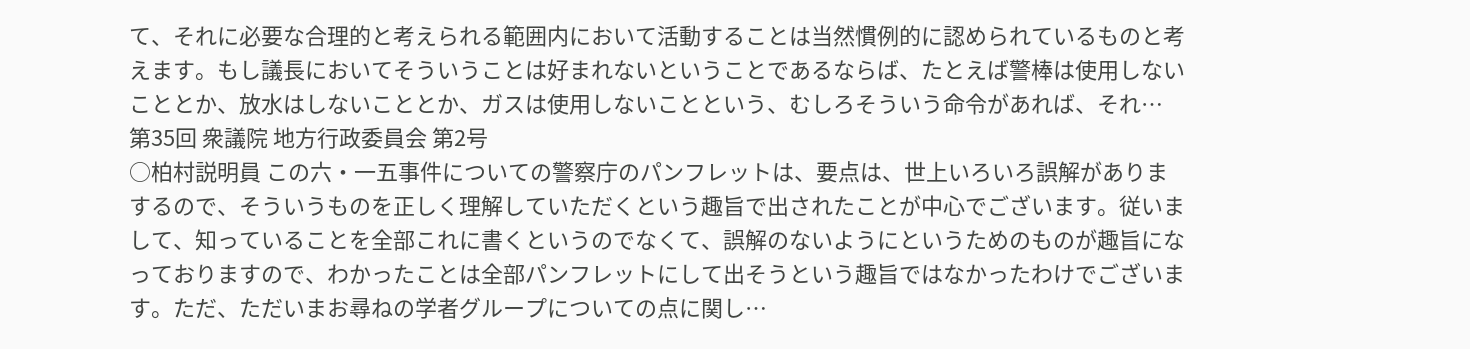て、それに必要な合理的と考えられる範囲内において活動することは当然慣例的に認められているものと考えます。もし議長においてそういうことは好まれないということであるならば、たとえば警棒は使用しないこととか、放水はしないこととか、ガスは使用しないことという、むしろそういう命令があれば、それ…
第35回 衆議院 地方行政委員会 第2号
○柏村説明員 この六・一五事件についての警察庁のパンフレットは、要点は、世上いろいろ誤解がありまするので、そういうものを正しく理解していただくという趣旨で出されたことが中心でございます。従いまして、知っていることを全部これに書くというのでなくて、誤解のないようにというためのものが趣旨になっておりますので、わかったことは全部パンフレットにして出そうという趣旨ではなかったわけでございます。ただ、ただいまお尋ねの学者グループについての点に関し…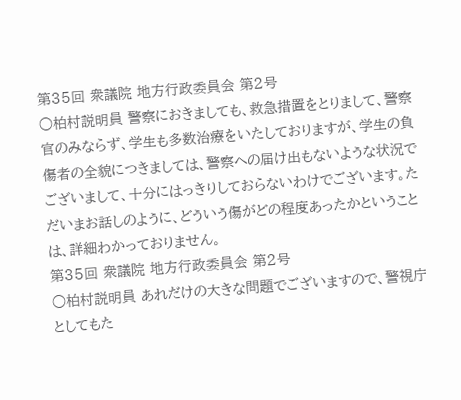第35回 衆議院 地方行政委員会 第2号
○柏村説明員 警察におきましても、救急措置をとりまして、警察官のみならず、学生も多数治療をいたしておりますが、学生の負傷者の全貌につきましては、警察への届け出もないような状況でございまして、十分にはっきりしておらないわけでございます。ただいまお話しのように、どういう傷がどの程度あったかということは、詳細わかっておりません。
第35回 衆議院 地方行政委員会 第2号
○柏村説明員 あれだけの大きな問題でございますので、警視庁としてもた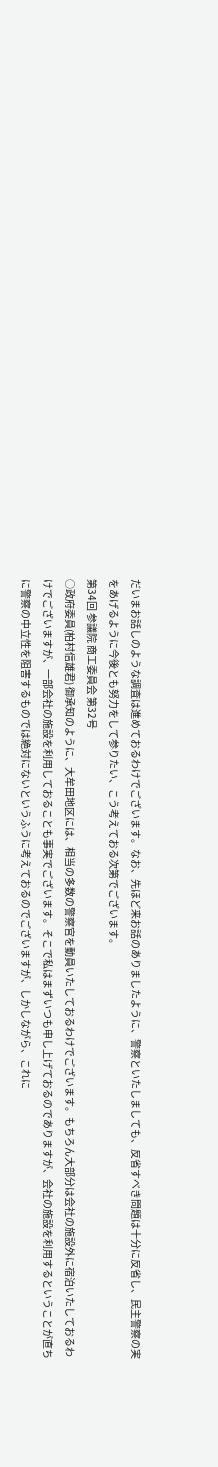だいまお話しのような調査は進めておるわけでございます。なお、先ほど来お話のありましたように、警察といたしましても、反省すべき問題は十分に反省し、民主警察の実をあげるように今後とも努力をして参りたい、こう考えておる次第でございます。
第34回 参議院 商工委員会 第32号
○政府委員(柏村信雄君) 御承知のように、大牟田地区には、相当の多数の警察官を動員いたしておるわけでございます。もちろん大部分は会社の施設外に宿泊いたしておるわけでございますが、一部会社の施設を利用しておることも事実でございます。そこで私はまずいつも申し上げておるのでありますが、会社の施設を利用するということが直ちに警察の中立性を阻害するものでは絶対にないというふうに考えておるのでございますが、しかしながら、これに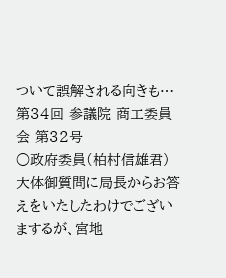ついて誤解される向きも…
第34回 参議院 商工委員会 第32号
○政府委員(柏村信雄君) 大体御質問に局長からお答えをいたしたわけでございまするが、宮地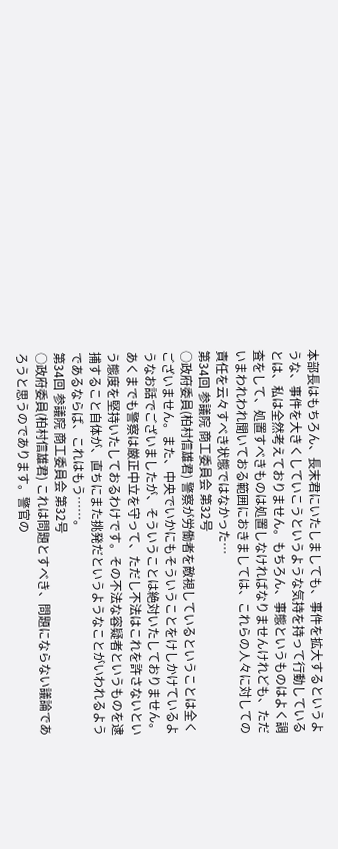本部長はもちろん、長末君にいたしましても、事件を拡大するというような、事件を大きくしていこうというような気持を持って行動しているとは、私は全然考えておりません。もちろん、事態というものはよく調査をして、処置すべきものは処置しなければなりませんけれども、ただいまわれわれ聞いておる範囲におきましては、これらの人々に対しての責任を云々すべき状態ではなかった…
第34回 参議院 商工委員会 第32号
○政府委員(柏村信雄君) 警察が労働者を敵視しているということは全くございません。また、中央でいかにもそういうことをけしかけているようなお話でございましたが、そういうことは絶対いたしておりません。あくまでも警察は厳正中立を守って、ただし不法はこれを許さないという態度を堅持いたしておるわけです。その不法な容疑者というものを逮捕すること自体が、直ちにまた挑発だというようなことがいわれるようであるならば、これはもう……。
第34回 参議院 商工委員会 第32号
○政府委員(柏村信雄君) これは問題とすべき、問題にならない議論であろうと思うのであります。警官の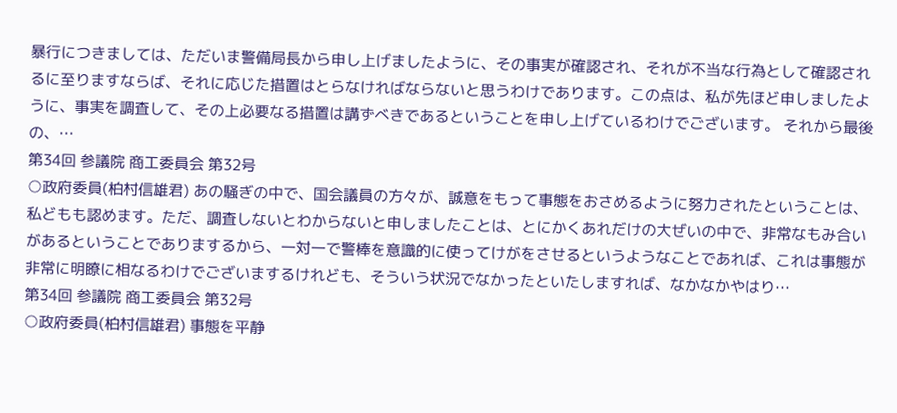暴行につきましては、ただいま警備局長から申し上げましたように、その事実が確認され、それが不当な行為として確認されるに至りますならば、それに応じた措置はとらなければならないと思うわけであります。この点は、私が先ほど申しましたように、事実を調査して、その上必要なる措置は講ずべきであるということを申し上げているわけでございます。 それから最後の、…
第34回 参議院 商工委員会 第32号
○政府委員(柏村信雄君) あの騒ぎの中で、国会議員の方々が、誠意をもって事態をおさめるように努力されたということは、私どもも認めます。ただ、調査しないとわからないと申しましたことは、とにかくあれだけの大ぜいの中で、非常なもみ合いがあるということでありまするから、一対一で警棒を意識的に使ってけがをさせるというようなことであれば、これは事態が非常に明瞭に相なるわけでございまするけれども、そういう状況でなかったといたしますれば、なかなかやはり…
第34回 参議院 商工委員会 第32号
○政府委員(柏村信雄君) 事態を平静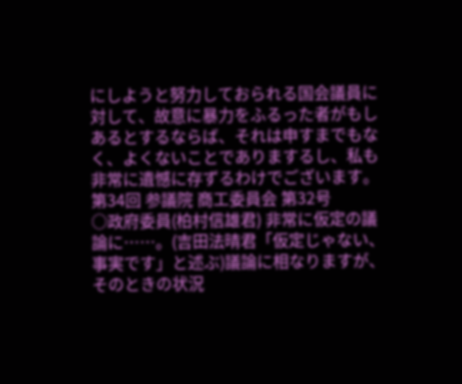にしようと努力しておられる国会議員に対して、故意に暴力をふるった者がもしあるとするならば、それは申すまでもなく、よくないことでありまするし、私も非常に遺憾に存ずるわけでございます。
第34回 参議院 商工委員会 第32号
○政府委員(柏村信雄君) 非常に仮定の議論に……。(吉田法晴君「仮定じゃない、事実です」と述ぶ)議論に相なりますが、そのときの状況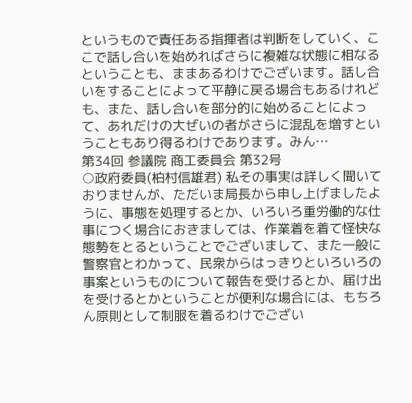というもので責任ある指揮者は判断をしていく、ここで話し合いを始めればさらに複雑な状態に相なるということも、ままあるわけでございます。話し合いをすることによって平静に戻る場合もあるけれども、また、話し合いを部分的に始めることによって、あれだけの大ぜいの者がさらに混乱を増すということもあり得るわけであります。みん…
第34回 参議院 商工委員会 第32号
○政府委員(柏村信雄君) 私その事実は詳しく聞いておりませんが、ただいま局長から申し上げましたように、事態を処理するとか、いろいろ重労働的な仕事につく場合におきましては、作業着を着て怪快な態勢をとるということでございまして、また一般に警察官とわかって、民衆からはっきりといろいろの事案というものについて報告を受けるとか、届け出を受けるとかということが便利な場合には、もちろん原則として制服を着るわけでござい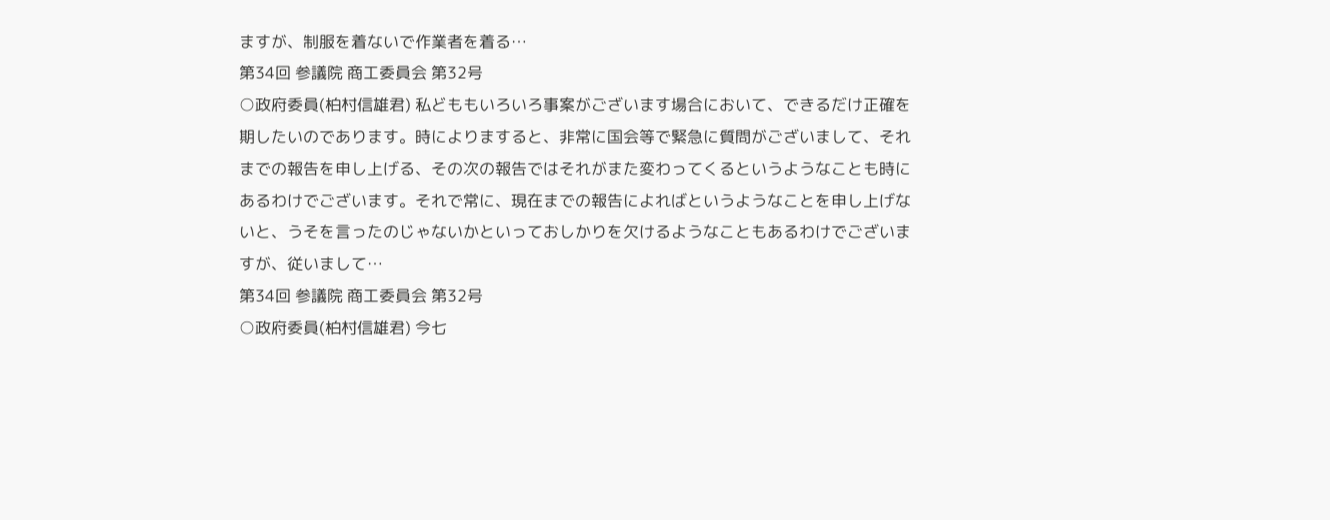ますが、制服を着ないで作業者を着る…
第34回 参議院 商工委員会 第32号
○政府委員(柏村信雄君) 私どももいろいろ事案がございます場合において、できるだけ正確を期したいのであります。時によりますると、非常に国会等で緊急に質問がございまして、それまでの報告を申し上げる、その次の報告ではそれがまた変わってくるというようなことも時にあるわけでございます。それで常に、現在までの報告によればというようなことを申し上げないと、うそを言ったのじゃないかといっておしかりを欠けるようなこともあるわけでございますが、従いまして…
第34回 参議院 商工委員会 第32号
○政府委員(柏村信雄君) 今七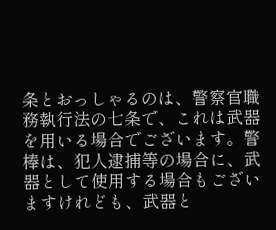条とおっしゃるのは、警察官職務執行法の七条で、これは武器を用いる場合でございます。警棒は、犯人逮捕等の場合に、武器として使用する場合もございますけれども、武器と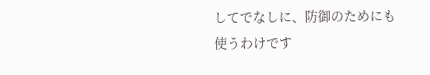してでなしに、防御のためにも使うわけです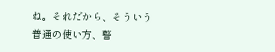ね。それだから、そういう普通の使い方、警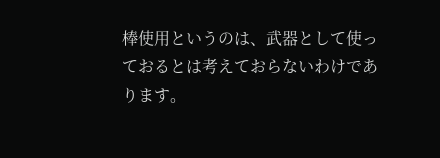棒使用というのは、武器として使っておるとは考えておらないわけであります。